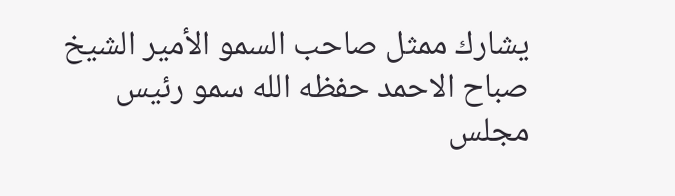يشارك ممثل صاحب السمو الأمير الشيخ صباح الاحمد حفظه الله سمو رئيس مجلس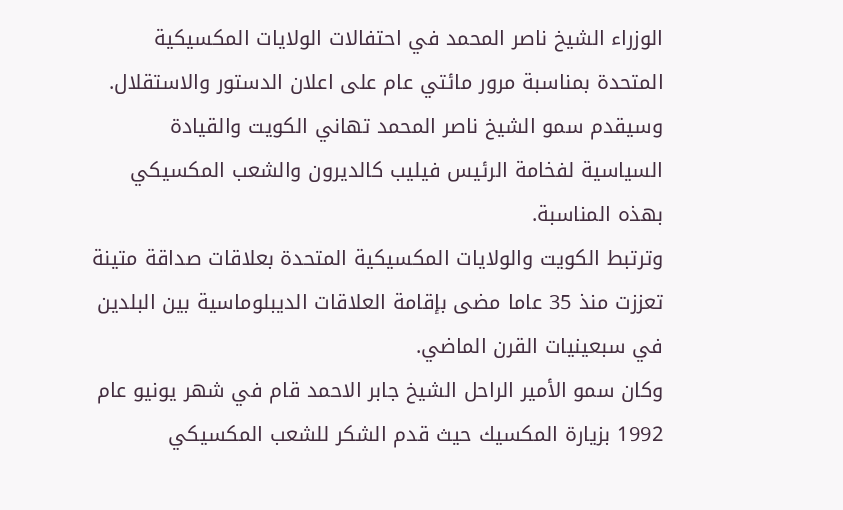الوزراء الشيخ ناصر المحمد في احتفالات الولايات المكسيكية المتحدة بمناسبة مرور مائتي عام على اعلان الدستور والاستقلال.
وسيقدم سمو الشيخ ناصر المحمد تهاني الكويت والقيادة السياسية لفخامة الرئيس فيليب كالديرون والشعب المكسيكي بهذه المناسبة.
وترتبط الكويت والولايات المكسيكية المتحدة بعلاقات صداقة متينة تعززت منذ 35 عاما مضى بإقامة العلاقات الديبلوماسية بين البلدين في سبعينيات القرن الماضي.
وكان سمو الأمير الراحل الشيخ جابر الاحمد قام في شهر يونيو عام 1992 بزيارة المكسيك حيث قدم الشكر للشعب المكسيكي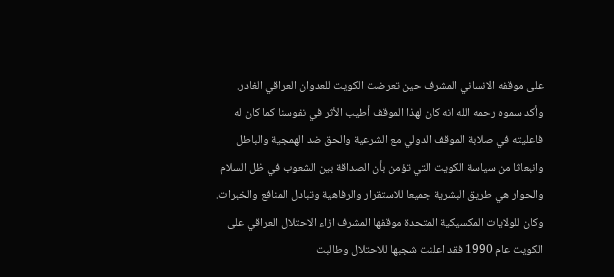على موقفه الانساني المشرف حين تعرضت الكويت للعدوان العراقي الغادر.
وأكد سموه رحمه الله انه كان لهذا الموقف أطيب الأثر في نفوسنا كما كان له فاعليته في صلابة الموقف الدولي مع الشرعية والحق ضد الهمجية والباطل وانبعاثا من سياسة الكويت التي تؤمن بأن الصداقة بين الشعوب في ظل السلام والحوار هي طريق البشرية جميعا للاستقرار والرفاهية وتبادل المنافع والخبرات.
وكان للولايات المكسيكية المتحدة موقفها المشرف ازاء الاحتلال العراقي على الكويت عام 1990 فقد اعلنت شجبها للاحتلال وطالبت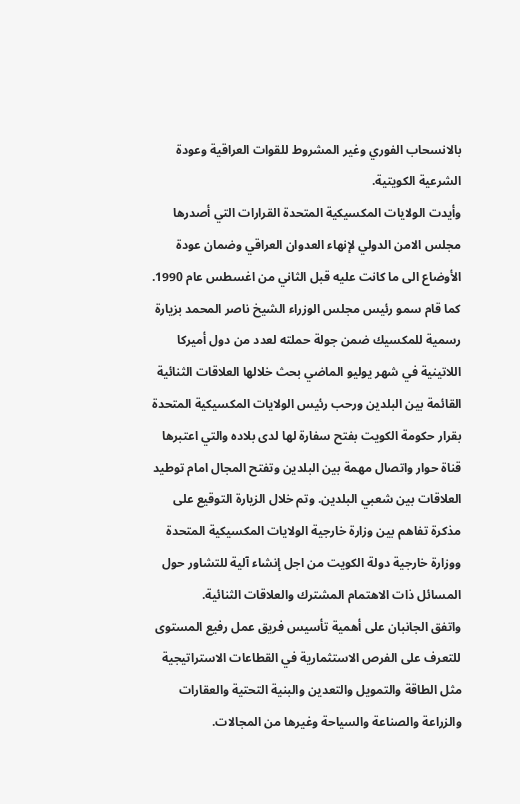بالانسحاب الفوري وغير المشروط للقوات العراقية وعودة الشرعية الكويتية.
وأيدت الولايات المكسيكية المتحدة القرارات التي أصدرها مجلس الامن الدولي لإنهاء العدوان العراقي وضمان عودة الأوضاع الى ما كانت عليه قبل الثاني من اغسطس عام 1990.
كما قام سمو رئيس مجلس الوزراء الشيخ ناصر المحمد بزيارة رسمية للمكسيك ضمن جولة حملته لعدد من دول أميركا اللاتينية في شهر يوليو الماضي بحث خلالها العلاقات الثنائية القائمة بين البلدين ورحب رئيس الولايات المكسيكية المتحدة بقرار حكومة الكويت بفتح سفارة لها لدى بلاده والتي اعتبرها قناة حوار واتصال مهمة بين البلدين وتفتح المجال امام توطيد العلاقات بين شعبي البلدين. وتم خلال الزيارة التوقيع على مذكرة تفاهم بين وزارة خارجية الولايات المكسيكية المتحدة ووزارة خارجية دولة الكويت من اجل إنشاء آلية للتشاور حول المسائل ذات الاهتمام المشترك والعلاقات الثنائية.
واتفق الجانبان على أهمية تأسيس فريق عمل رفيع المستوى للتعرف على الفرص الاستثمارية في القطاعات الاستراتيجية مثل الطاقة والتمويل والتعدين والبنية التحتية والعقارات والزراعة والصناعة والسياحة وغيرها من المجالات.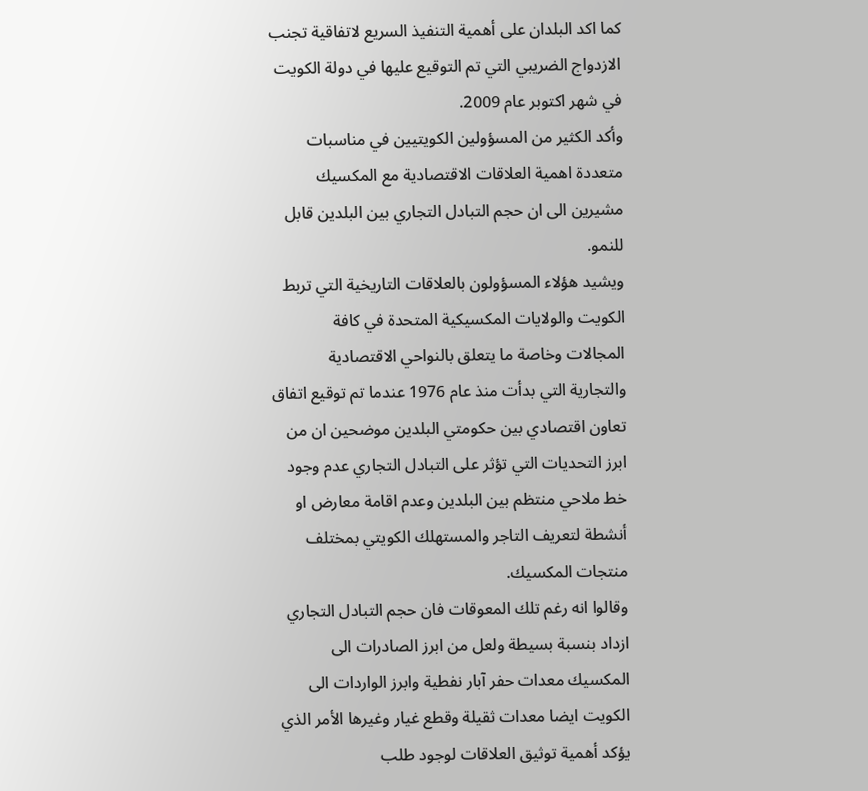كما اكد البلدان على أهمية التنفيذ السريع لاتفاقية تجنب الازدواج الضريبي التي تم التوقيع عليها في دولة الكويت في شهر اكتوبر عام 2009.
وأكد الكثير من المسؤولين الكويتيين في مناسبات متعددة اهمية العلاقات الاقتصادية مع المكسيك مشيرين الى ان حجم التبادل التجاري بين البلدين قابل للنمو.
ويشيد هؤلاء المسؤولون بالعلاقات التاريخية التي تربط الكويت والولايات المكسيكية المتحدة في كافة المجالات وخاصة ما يتعلق بالنواحي الاقتصادية والتجارية التي بدأت منذ عام 1976 عندما تم توقيع اتفاق تعاون اقتصادي بين حكومتي البلدين موضحين ان من ابرز التحديات التي تؤثر على التبادل التجاري عدم وجود خط ملاحي منتظم بين البلدين وعدم اقامة معارض او أنشطة لتعريف التاجر والمستهلك الكويتي بمختلف منتجات المكسيك.
وقالوا انه رغم تلك المعوقات فان حجم التبادل التجاري ازداد بنسبة بسيطة ولعل من ابرز الصادرات الى المكسيك معدات حفر آبار نفطية وابرز الواردات الى الكويت ايضا معدات ثقيلة وقطع غيار وغيرها الأمر الذي يؤكد أهمية توثيق العلاقات لوجود طلب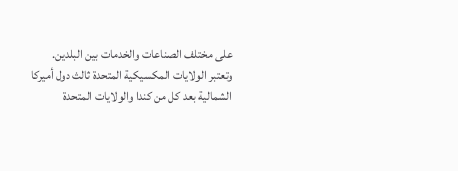على مختلف الصناعات والخدمات بين البلدين.
وتعتبر الولايات المكسيكية المتحدة ثالث دول أميركا الشمالية بعد كل من كندا والولايات المتحدة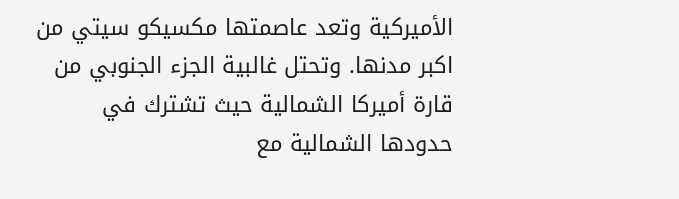الأميركية وتعد عاصمتها مكسيكو سيتي من اكبر مدنها. وتحتل غالبية الجزء الجنوبي من قارة أميركا الشمالية حيث تشترك في حدودها الشمالية مع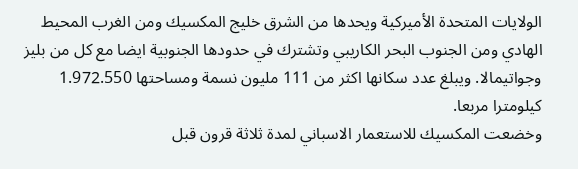الولايات المتحدة الأميركية ويحدها من الشرق خليج المكسيك ومن الغرب المحيط الهادي ومن الجنوب البحر الكاريبي وتشترك في حدودها الجنوبية ايضا مع كل من بليز وجواتيمالا. ويبلغ عدد سكانها اكثر من 111 مليون نسمة ومساحتها 1.972.550 كيلومترا مربعا.
وخضعت المكسيك للاستعمار الاسباني لمدة ثلاثة قرون قبل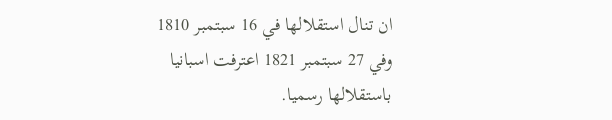ان تنال استقلالها في 16 سبتمبر 1810 وفي 27 سبتمبر 1821 اعترفت اسبانيا باستقلالها رسميا.